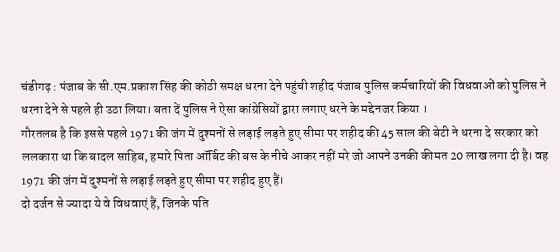चंडीगढ़ : पंजाब के सी.एम.प्रकाश सिंह की कोठी समक्ष धरना देने पहुंची शहीद पंजाब पुलिस कर्मचारियों की विधवाओं को पुलिस ने धरना देने से पहले ही उठा लिया। बता दें पुलिस ने ऐसा कांग्रेसियों द्वारा लगाए धरने के मद्देनजर किया ।
गौरतलब है कि इससे पहले 1971 की जंग में दुश्मनों से लड़ाई लड़ते हुए सीमा पर शहीद की 45 साल की बेटी ने धरना दे सरकार को ललकारा था कि बादल साहिब, हमारे पिता ऑर्बिट की बस के नीचे आकर नहीं मरे जो आपने उनकी कीमत 20 लाख लगा दी है। वह 1971 की जंग में दुश्मनों से लड़ाई लड़ते हुए सीमा पर शहीद हुए हैं।
दो दर्जन से ज्यादा ये वे विधवाएं हैं, जिनके पति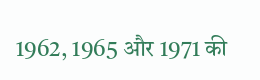1962, 1965 और 1971 की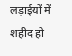लड़ाईयों में शहीद हो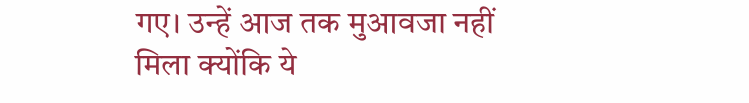गए। उन्हें आज तक मुआवजा नहीं मिला क्योंकि ये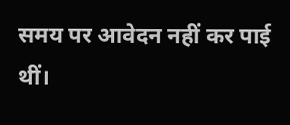समय पर आवेदन नहीं कर पाई थीं।